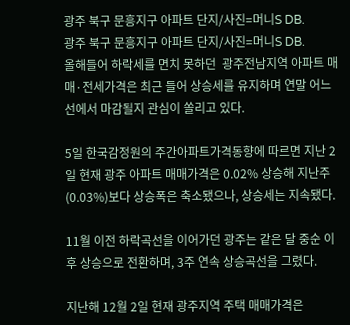광주 북구 문흥지구 아파트 단지/사진=머니S DB.
광주 북구 문흥지구 아파트 단지/사진=머니S DB.
올해들어 하락세를 면치 못하던  광주전남지역 아파트 매매·전세가격은 최근 들어 상승세를 유지하며 연말 어느 선에서 마감될지 관심이 쏠리고 있다.

5일 한국감정원의 주간아파트가격동향에 따르면 지난 2일 현재 광주 아파트 매매가격은 0.02% 상승해 지난주(0.03%)보다 상승폭은 축소됐으나, 상승세는 지속됐다.

11월 이전 하락곡선을 이어가던 광주는 같은 달 중순 이후 상승으로 전환하며, 3주 연속 상승곡선을 그렸다.

지난해 12월 2일 현재 광주지역 주택 매매가격은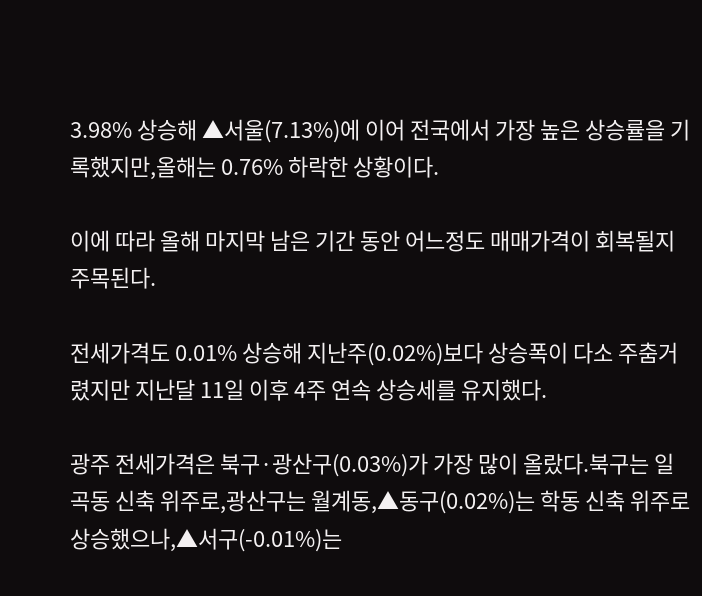3.98% 상승해 ▲서울(7.13%)에 이어 전국에서 가장 높은 상승률을 기록했지만,올해는 0.76% 하락한 상황이다.

이에 따라 올해 마지막 남은 기간 동안 어느정도 매매가격이 회복될지 주목된다.

전세가격도 0.01% 상승해 지난주(0.02%)보다 상승폭이 다소 주춤거렸지만 지난달 11일 이후 4주 연속 상승세를 유지했다.

광주 전세가격은 북구·광산구(0.03%)가 가장 많이 올랐다.북구는 일곡동 신축 위주로,광산구는 월계동,▲동구(0.02%)는 학동 신축 위주로 상승했으나,▲서구(-0.01%)는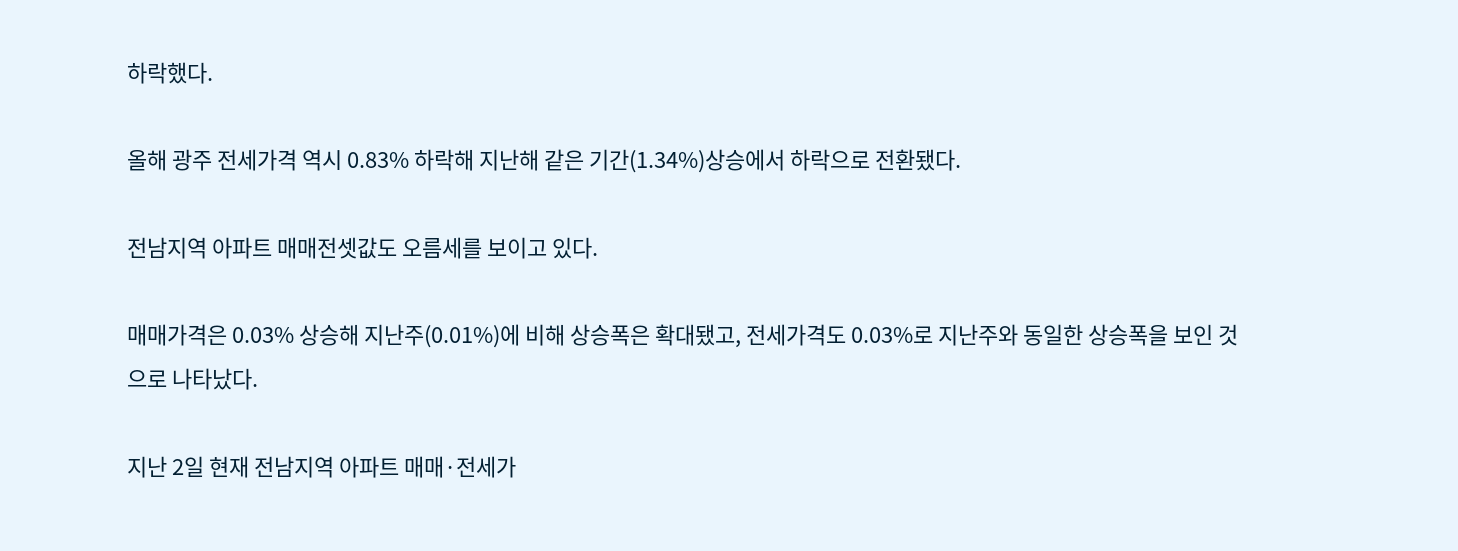하락했다.

올해 광주 전세가격 역시 0.83% 하락해 지난해 같은 기간(1.34%)상승에서 하락으로 전환됐다.

전남지역 아파트 매매전셋값도 오름세를 보이고 있다.

매매가격은 0.03% 상승해 지난주(0.01%)에 비해 상승폭은 확대됐고, 전세가격도 0.03%로 지난주와 동일한 상승폭을 보인 것으로 나타났다.

지난 2일 현재 전남지역 아파트 매매·전세가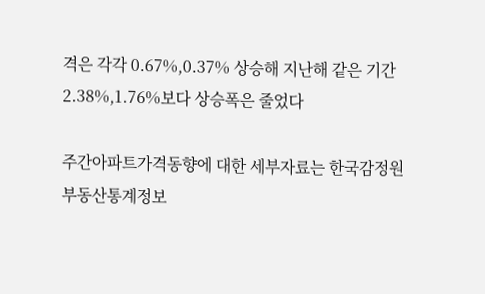격은 각각 0.67%,0.37% 상승해 지난해 같은 기간 2.38%,1.76%보다 상승폭은 줄었다

주간아파트가격동향에 대한 세부자료는 한국감정원 부동산통계정보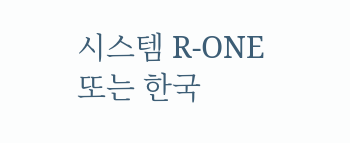시스템 R-ONE 또는 한국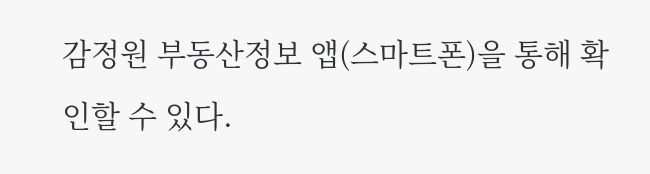감정원 부동산정보 앱(스마트폰)을 통해 확인할 수 있다.